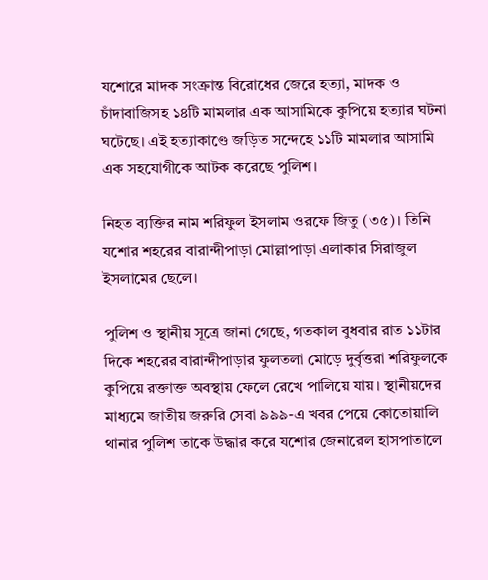যশোরে মাদক সংক্রান্ত বিরোধের জেরে হত্যা, মাদক ও চাঁদাবাজিসহ ১৪টি মামলার এক আসামিকে কুপিয়ে হত্যার ঘটনা ঘটেছে। এই হত্যাকাণ্ডে জড়িত সন্দেহে ১১টি মামলার আসামি এক সহযোগীকে আটক করেছে পুলিশ।

নিহত ব্যক্তির নাম শরিফুল ইসলাম ওরফে জিতু (৩৫)। তিনি যশোর শহরের বারান্দীপাড়া মোল্লাপাড়া এলাকার সিরাজুল ইসলামের ছেলে।

পুলিশ ও স্থানীয় সূত্রে জানা গেছে, গতকাল বুধবার রাত ১১টার দিকে শহরের বারান্দীপাড়ার ফুলতলা মোড়ে দুর্বৃত্তরা শরিফুলকে কুপিয়ে রক্তাক্ত অবস্থায় ফেলে রেখে পালিয়ে যায়। স্থানীয়দের মাধ্যমে জাতীয় জরুরি সেবা ৯৯৯-এ খবর পেয়ে কোতোয়ালি থানার পুলিশ তাকে উদ্ধার করে যশোর জেনারেল হাসপাতালে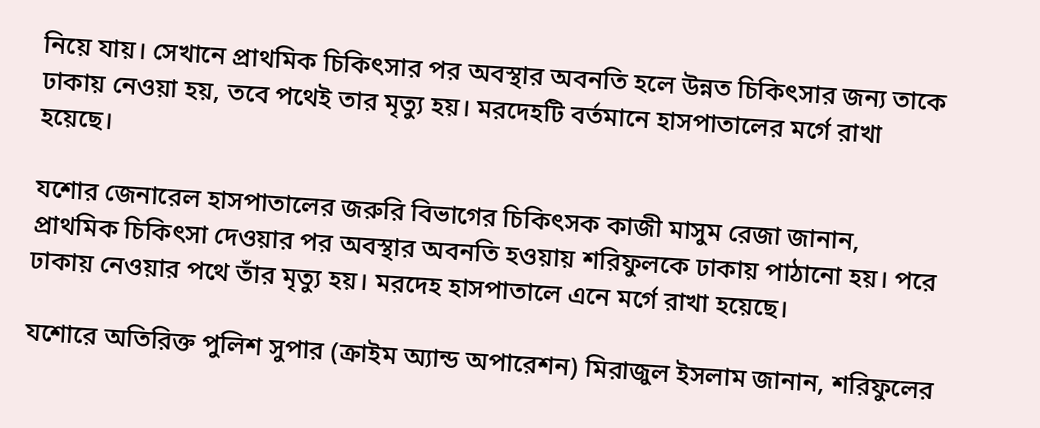নিয়ে যায়। সেখানে প্রাথমিক চিকিৎসার পর অবস্থার অবনতি হলে উন্নত চিকিৎসার জন্য তাকে ঢাকায় নেওয়া হয়, তবে পথেই তার মৃত্যু হয়। মরদেহটি বর্তমানে হাসপাতালের মর্গে রাখা হয়েছে।

যশোর জেনারেল হাসপাতালের জরুরি বিভাগের চিকিৎসক কাজী মাসুম রেজা জানান, প্রাথমিক চিকিৎসা দেওয়ার পর অবস্থার অবনতি হওয়ায় শরিফুলকে ঢাকায় পাঠানো হয়। পরে ঢাকায় নেওয়ার পথে তাঁর মৃত্যু হয়। মরদেহ হাসপাতালে এনে মর্গে রাখা হয়েছে।

যশোরে অতিরিক্ত পুলিশ সুপার (ক্রাইম অ্যান্ড অপারেশন) মিরাজুল ইসলাম জানান, শরিফুলের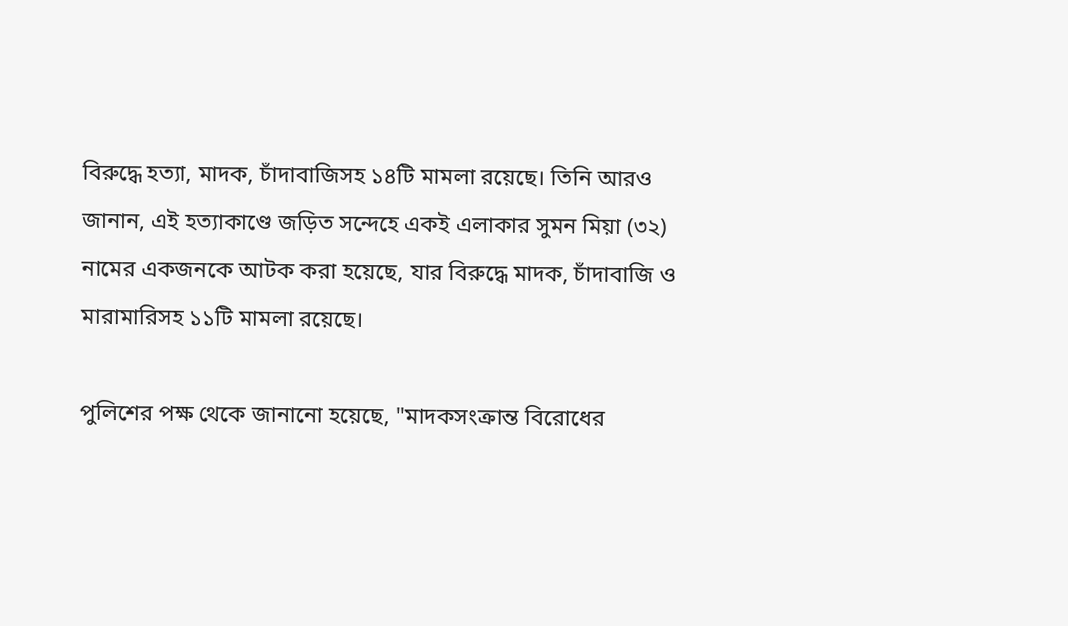বিরুদ্ধে হত্যা, মাদক, চাঁদাবাজিসহ ১৪টি মামলা রয়েছে। তিনি আরও জানান, এই হত্যাকাণ্ডে জড়িত সন্দেহে একই এলাকার সুমন মিয়া (৩২) নামের একজনকে আটক করা হয়েছে, যার বিরুদ্ধে মাদক, চাঁদাবাজি ও মারামারিসহ ১১টি মামলা রয়েছে।

পুলিশের পক্ষ থেকে জানানো হয়েছে, "মাদকসংক্রান্ত বিরোধের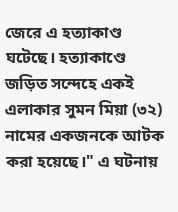জেরে এ হত্যাকাণ্ড ঘটেছে। হত্যাকাণ্ডে জড়িত সন্দেহে একই এলাকার সুমন মিয়া (৩২) নামের একজনকে আটক করা হয়েছে।" এ ঘটনায়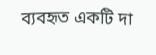ব্যবহৃত একটি দা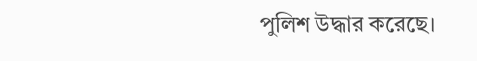পুলিশ উদ্ধার করেছে।